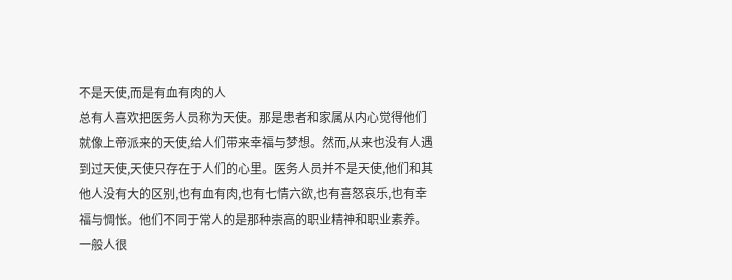不是天使,而是有血有肉的人
总有人喜欢把医务人员称为天使。那是患者和家属从内心觉得他们就像上帝派来的天使,给人们带来幸福与梦想。然而,从来也没有人遇到过天使,天使只存在于人们的心里。医务人员并不是天使,他们和其他人没有大的区别,也有血有肉,也有七情六欲,也有喜怒哀乐,也有幸福与惆怅。他们不同于常人的是那种崇高的职业精神和职业素养。一般人很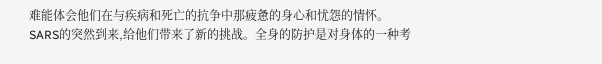难能体会他们在与疾病和死亡的抗争中那疲惫的身心和忧怨的情怀。
SARS的突然到来,给他们带来了新的挑战。全身的防护是对身体的一种考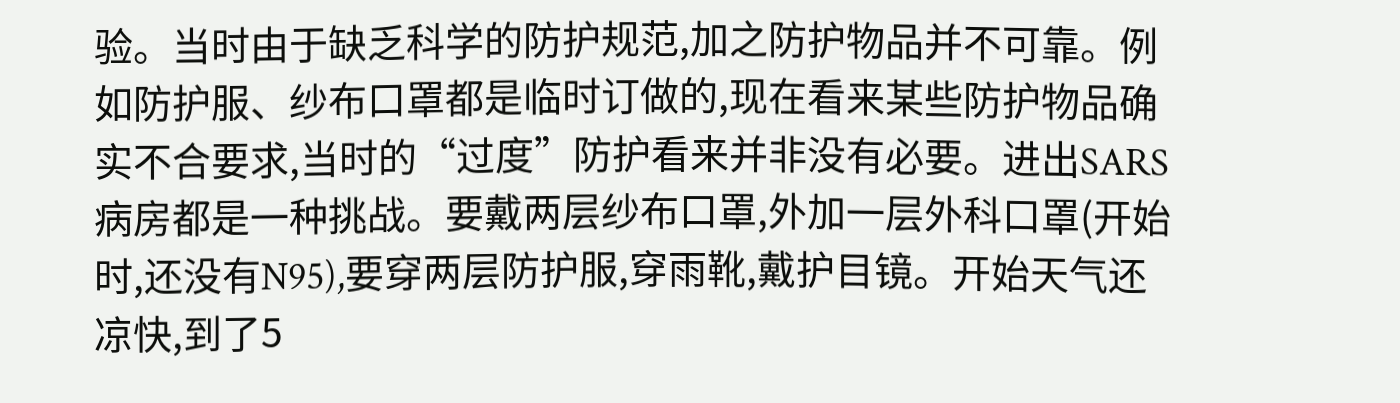验。当时由于缺乏科学的防护规范,加之防护物品并不可靠。例如防护服、纱布口罩都是临时订做的,现在看来某些防护物品确实不合要求,当时的“过度”防护看来并非没有必要。进出SARS病房都是一种挑战。要戴两层纱布口罩,外加一层外科口罩(开始时,还没有N95),要穿两层防护服,穿雨靴,戴护目镜。开始天气还凉快,到了5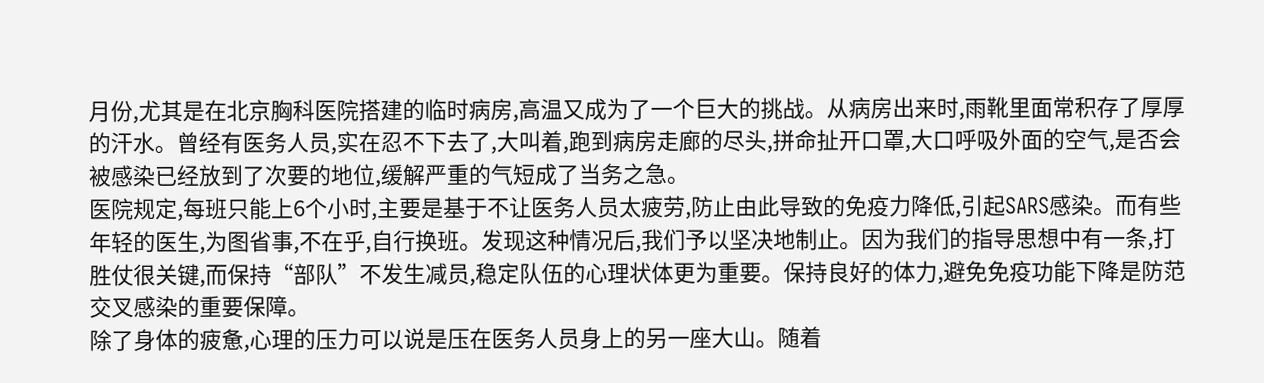月份,尤其是在北京胸科医院搭建的临时病房,高温又成为了一个巨大的挑战。从病房出来时,雨靴里面常积存了厚厚的汗水。曾经有医务人员,实在忍不下去了,大叫着,跑到病房走廊的尽头,拼命扯开口罩,大口呼吸外面的空气,是否会被感染已经放到了次要的地位,缓解严重的气短成了当务之急。
医院规定,每班只能上6个小时,主要是基于不让医务人员太疲劳,防止由此导致的免疫力降低,引起SARS感染。而有些年轻的医生,为图省事,不在乎,自行换班。发现这种情况后,我们予以坚决地制止。因为我们的指导思想中有一条,打胜仗很关键,而保持“部队”不发生减员,稳定队伍的心理状体更为重要。保持良好的体力,避免免疫功能下降是防范交叉感染的重要保障。
除了身体的疲惫,心理的压力可以说是压在医务人员身上的另一座大山。随着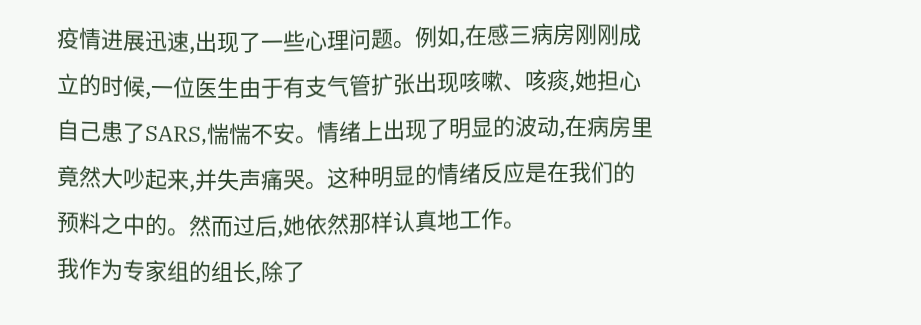疫情进展迅速,出现了一些心理问题。例如,在感三病房刚刚成立的时候,一位医生由于有支气管扩张出现咳嗽、咳痰,她担心自己患了SARS,惴惴不安。情绪上出现了明显的波动,在病房里竟然大吵起来,并失声痛哭。这种明显的情绪反应是在我们的预料之中的。然而过后,她依然那样认真地工作。
我作为专家组的组长,除了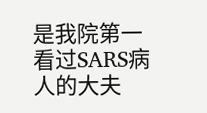是我院第一看过SARS病人的大夫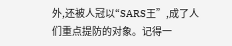外,还被人冠以“SARS王”,成了人们重点提防的对象。记得一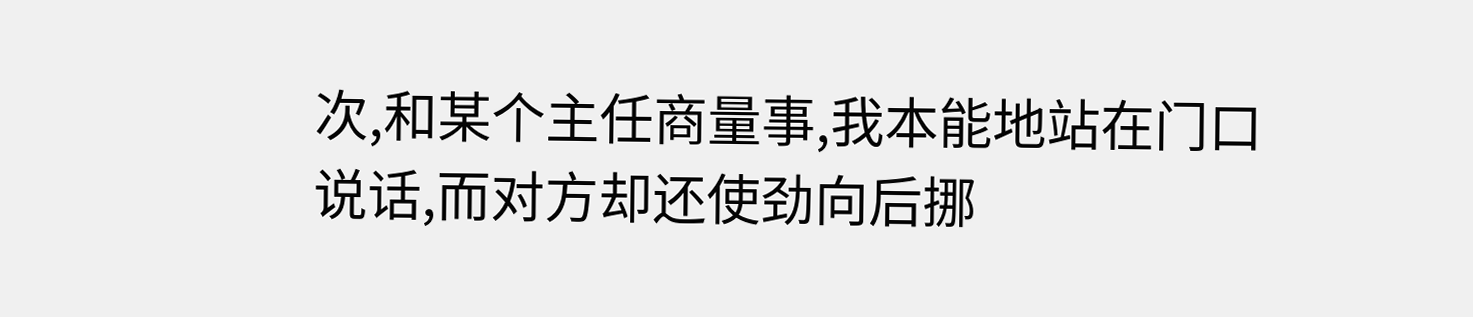次,和某个主任商量事,我本能地站在门口说话,而对方却还使劲向后挪